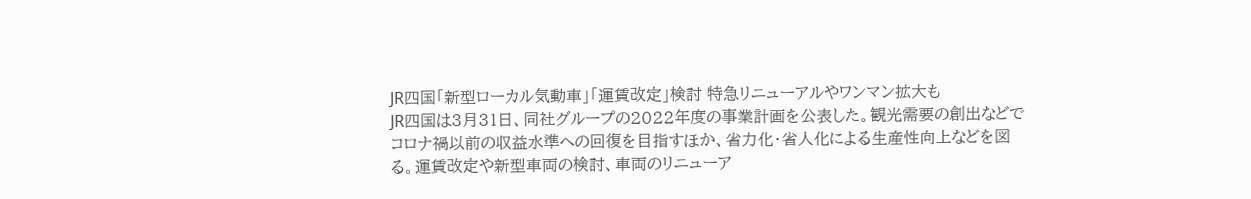JR四国「新型ローカル気動車」「運賃改定」検討 特急リニューアルやワンマン拡大も
JR四国は3月31日、同社グループの2022年度の事業計画を公表した。観光需要の創出などでコロナ禍以前の収益水準への回復を目指すほか、省力化・省人化による生産性向上などを図る。運賃改定や新型車両の検討、車両のリニューア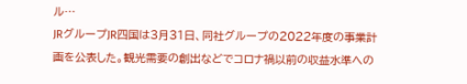ル…
JRグループJR四国は3月31日、同社グループの2022年度の事業計画を公表した。観光需要の創出などでコロナ禍以前の収益水準への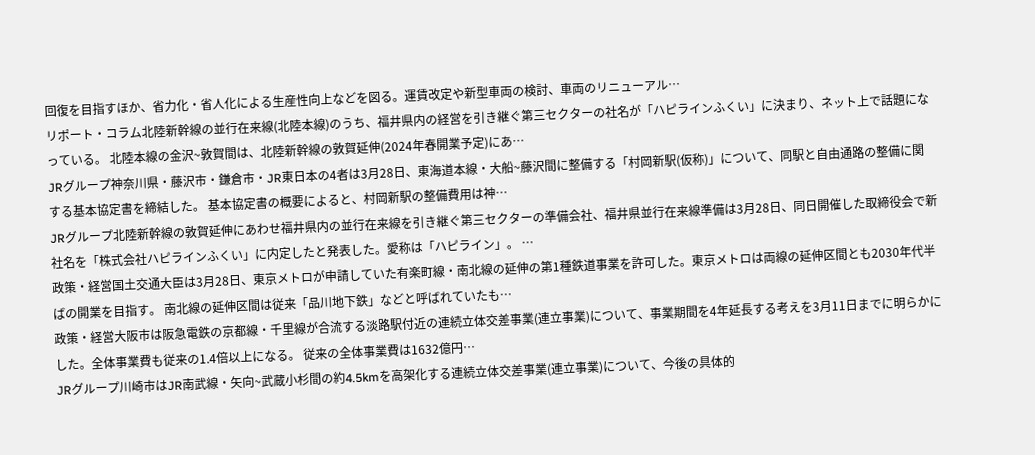回復を目指すほか、省力化・省人化による生産性向上などを図る。運賃改定や新型車両の検討、車両のリニューアル…
リポート・コラム北陸新幹線の並行在来線(北陸本線)のうち、福井県内の経営を引き継ぐ第三セクターの社名が「ハピラインふくい」に決まり、ネット上で話題になっている。 北陸本線の金沢~敦賀間は、北陸新幹線の敦賀延伸(2024年春開業予定)にあ…
JRグループ神奈川県・藤沢市・鎌倉市・JR東日本の4者は3月28日、東海道本線・大船~藤沢間に整備する「村岡新駅(仮称)」について、同駅と自由通路の整備に関する基本協定書を締結した。 基本協定書の概要によると、村岡新駅の整備費用は神…
JRグループ北陸新幹線の敦賀延伸にあわせ福井県内の並行在来線を引き継ぐ第三セクターの準備会社、福井県並行在来線準備は3月28日、同日開催した取締役会で新社名を「株式会社ハピラインふくい」に内定したと発表した。愛称は「ハピライン」。 …
政策・経営国土交通大臣は3月28日、東京メトロが申請していた有楽町線・南北線の延伸の第1種鉄道事業を許可した。東京メトロは両線の延伸区間とも2030年代半ばの開業を目指す。 南北線の延伸区間は従来「品川地下鉄」などと呼ばれていたも…
政策・経営大阪市は阪急電鉄の京都線・千里線が合流する淡路駅付近の連続立体交差事業(連立事業)について、事業期間を4年延長する考えを3月11日までに明らかにした。全体事業費も従来の1.4倍以上になる。 従来の全体事業費は1632億円…
JRグループ川崎市はJR南武線・矢向~武蔵小杉間の約4.5kmを高架化する連続立体交差事業(連立事業)について、今後の具体的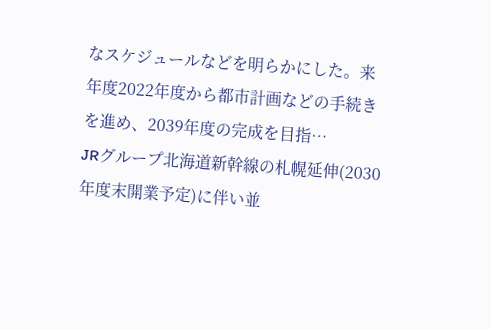なスケジュールなどを明らかにした。来年度2022年度から都市計画などの手続きを進め、2039年度の完成を目指…
JRグループ北海道新幹線の札幌延伸(2030年度末開業予定)に伴い並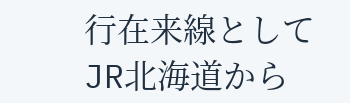行在来線としてJR北海道から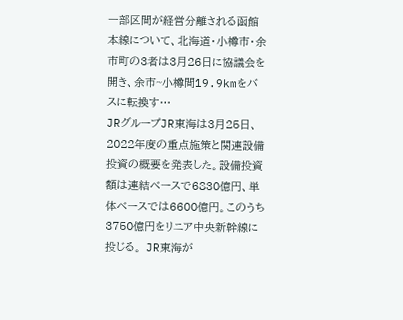一部区間が経営分離される函館本線について、北海道・小樽市・余市町の3者は3月26日に協議会を開き、余市~小樽間19.9kmをバスに転換す…
JRグループJR東海は3月25日、2022年度の重点施策と関連設備投資の概要を発表した。設備投資額は連結ベースで6830億円、単体ベースでは6600億円。このうち3750億円をリニア中央新幹線に投じる。 JR東海が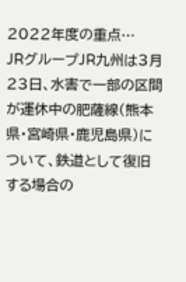2022年度の重点…
JRグループJR九州は3月23日、水害で一部の区間が運休中の肥薩線(熊本県・宮崎県・鹿児島県)について、鉄道として復旧する場合の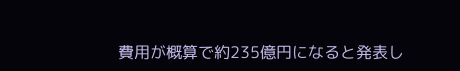費用が概算で約235億円になると発表し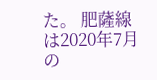た。 肥薩線は2020年7月の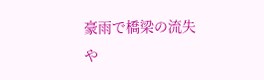豪雨で橋梁の流失や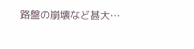路盤の崩壊など甚大…